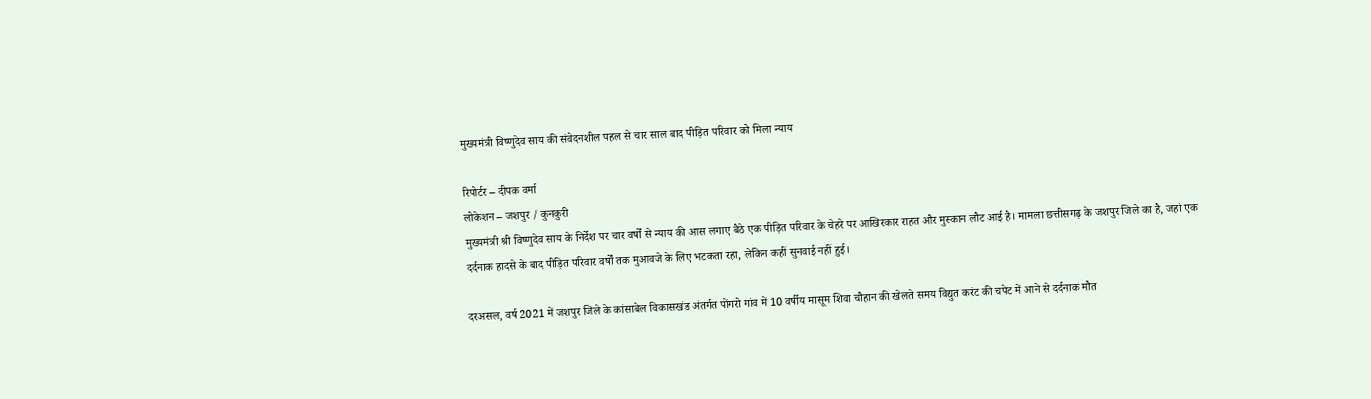मुख्यमंत्री विष्णुदेव साय की संवेदनशील पहल से चार साल बाद पीड़ित परिवार को मिला न्याय

रिपोर्टर – दीपक वर्मा
लोकेशन – जशपुर / कुनकुरी
मुख्यमंत्री श्री विष्णुदेव साय के निर्देश पर चार वर्षों से न्याय की आस लगाए बैठे एक पीड़ित परिवार के चेहरे पर आखिरकार राहत और मुस्कान लौट आई है। मामला छत्तीसगढ़ के जशपुर जिले का है, जहां एक दर्दनाक हादसे के बाद पीड़ित परिवार वर्षों तक मुआवजे के लिए भटकता रहा, लेकिन कहीं सुनवाई नहीं हुई।

दरअसल, वर्ष 2021 में जशपुर जिले के कांसाबेल विकासखंड अंतर्गत पोंगरो गांव में 10 वर्षीय मासूम शिवा चौहान की खेलते समय विद्युत करंट की चपेट में आने से दर्दनाक मौत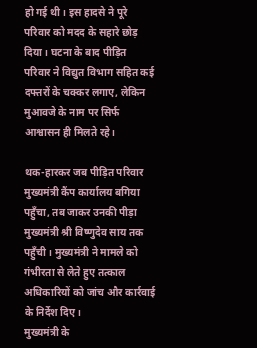हो गई थी। इस हादसे ने पूरे परिवार को मदद के सहारे छोड़ दिया। घटना के बाद पीड़ित परिवार ने विद्युत विभाग सहित कई दफ्तरों के चक्कर लगाए, लेकिन मुआवजे के नाम पर सिर्फ आश्वासन ही मिलते रहे।

थक-हारकर जब पीड़ित परिवार मुख्यमंत्री कैंप कार्यालय बगिया पहुँचा, तब जाकर उनकी पीड़ा मुख्यमंत्री श्री विष्णुदेव साय तक पहुँची। मुख्यमंत्री ने मामले को गंभीरता से लेते हुए तत्काल अधिकारियों को जांच और कार्रवाई के निर्देश दिए।
मुख्यमंत्री के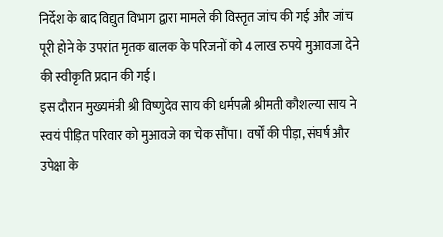निर्देश के बाद विद्युत विभाग द्वारा मामले की विस्तृत जांच की गई और जांच पूरी होने के उपरांत मृतक बालक के परिजनों को 4 लाख रुपये मुआवजा देने की स्वीकृति प्रदान की गई।
इस दौरान मुख्यमंत्री श्री विष्णुदेव साय की धर्मपत्नी श्रीमती कौशल्या साय ने स्वयं पीड़ित परिवार को मुआवजे का चेक सौंपा। वर्षों की पीड़ा, संघर्ष और उपेक्षा के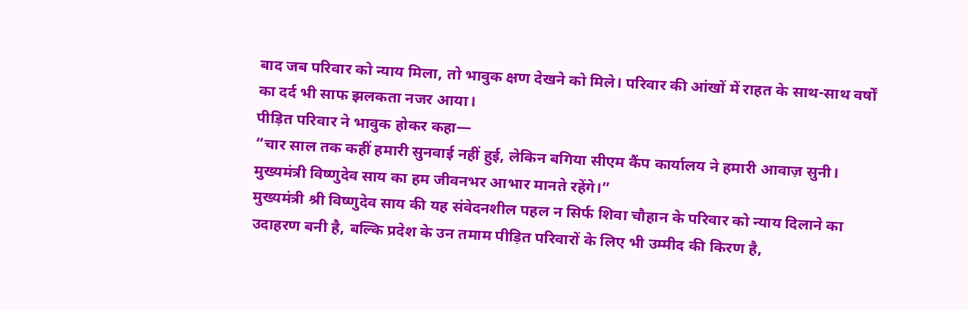बाद जब परिवार को न्याय मिला, तो भावुक क्षण देखने को मिले। परिवार की आंखों में राहत के साथ-साथ वर्षों का दर्द भी साफ झलकता नजर आया।
पीड़ित परिवार ने भावुक होकर कहा—
“चार साल तक कहीं हमारी सुनवाई नहीं हुई, लेकिन बगिया सीएम कैंप कार्यालय ने हमारी आवाज़ सुनी। मुख्यमंत्री विष्णुदेव साय का हम जीवनभर आभार मानते रहेंगे।”
मुख्यमंत्री श्री विष्णुदेव साय की यह संवेदनशील पहल न सिर्फ शिवा चौहान के परिवार को न्याय दिलाने का उदाहरण बनी है, बल्कि प्रदेश के उन तमाम पीड़ित परिवारों के लिए भी उम्मीद की किरण है,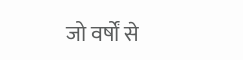जो वर्षों से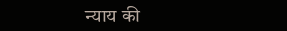न्याय की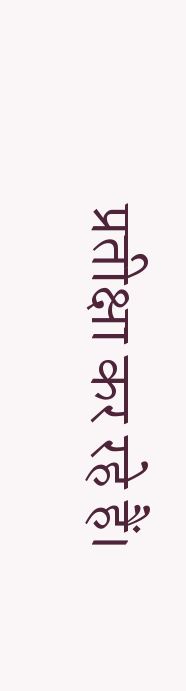प्रतीक्षा कर रहे हैं।